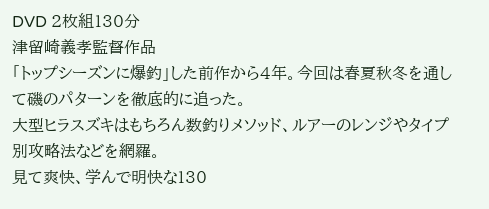DVD 2枚組130分
津留崎義孝監督作品
「トップシーズンに爆釣」した前作から4年。今回は春夏秋冬を通して磯のパターンを徹底的に追った。
大型ヒラスズキはもちろん数釣りメソッド、ルアーのレンジやタイプ別攻略法などを網羅。
見て爽快、学んで明快な130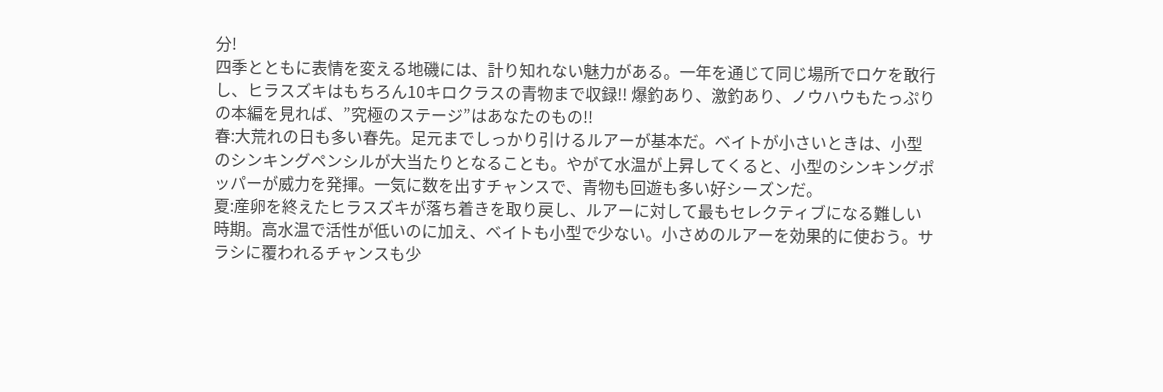分!
四季とともに表情を変える地磯には、計り知れない魅力がある。一年を通じて同じ場所でロケを敢行し、ヒラスズキはもちろん10キロクラスの青物まで収録!! 爆釣あり、激釣あり、ノウハウもたっぷりの本編を見れば、”究極のステージ”はあなたのもの!!
春:大荒れの日も多い春先。足元までしっかり引けるルアーが基本だ。ベイトが小さいときは、小型のシンキングペンシルが大当たりとなることも。やがて水温が上昇してくると、小型のシンキングポッパーが威力を発揮。一気に数を出すチャンスで、青物も回遊も多い好シーズンだ。
夏:産卵を終えたヒラスズキが落ち着きを取り戻し、ルアーに対して最もセレクティブになる難しい時期。高水温で活性が低いのに加え、ベイトも小型で少ない。小さめのルアーを効果的に使おう。サラシに覆われるチャンスも少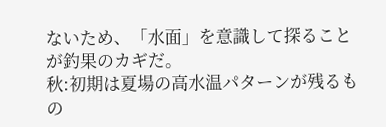ないため、「水面」を意識して探ることが釣果のカギだ。
秋:初期は夏場の高水温パターンが残るもの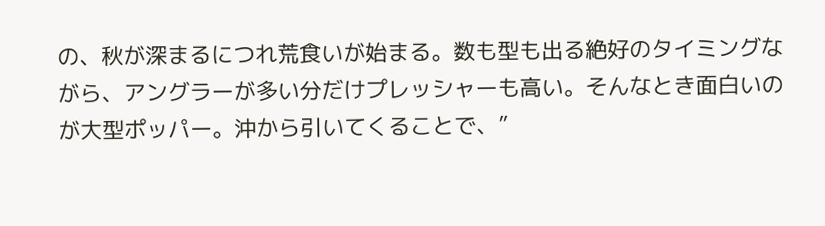の、秋が深まるにつれ荒食いが始まる。数も型も出る絶好のタイミングながら、アングラーが多い分だけプレッシャーも高い。そんなとき面白いのが大型ポッパー。沖から引いてくることで、”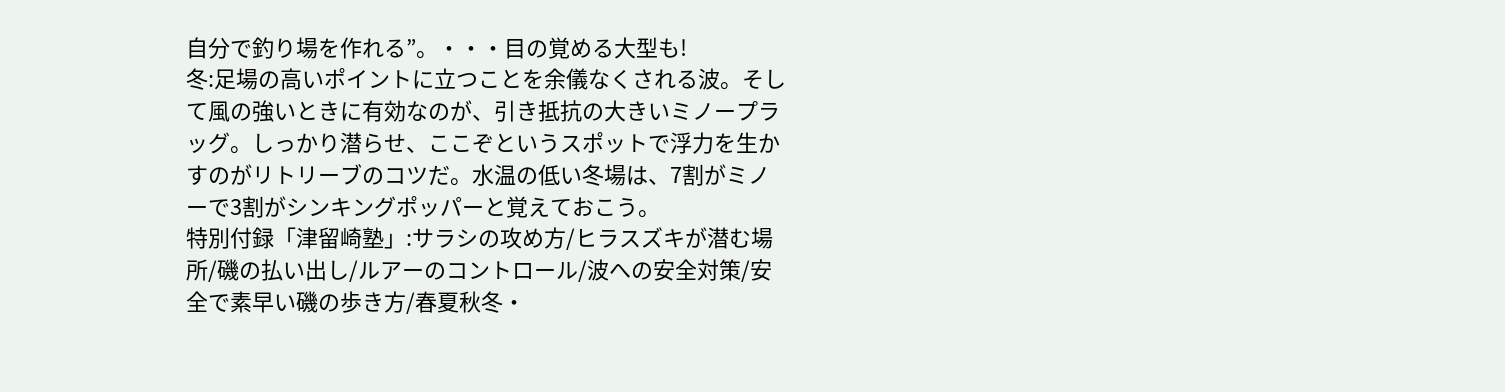自分で釣り場を作れる”。・・・目の覚める大型も!
冬:足場の高いポイントに立つことを余儀なくされる波。そして風の強いときに有効なのが、引き抵抗の大きいミノープラッグ。しっかり潜らせ、ここぞというスポットで浮力を生かすのがリトリーブのコツだ。水温の低い冬場は、7割がミノーで3割がシンキングポッパーと覚えておこう。
特別付録「津留崎塾」:サラシの攻め方/ヒラスズキが潜む場所/磯の払い出し/ルアーのコントロール/波への安全対策/安全で素早い磯の歩き方/春夏秋冬・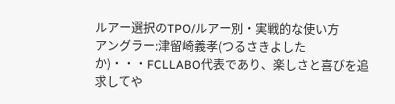ルアー選択のTPO/ルアー別・実戦的な使い方
アングラー:津留崎義孝(つるさきよしたか)・・・FCLLABO代表であり、楽しさと喜びを追求してや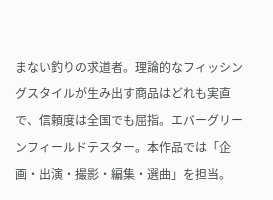まない釣りの求道者。理論的なフィッシングスタイルが生み出す商品はどれも実直で、信頼度は全国でも屈指。エバーグリーンフィールドテスター。本作品では「企画・出演・撮影・編集・選曲」を担当。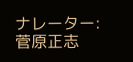ナレーター:菅原正志